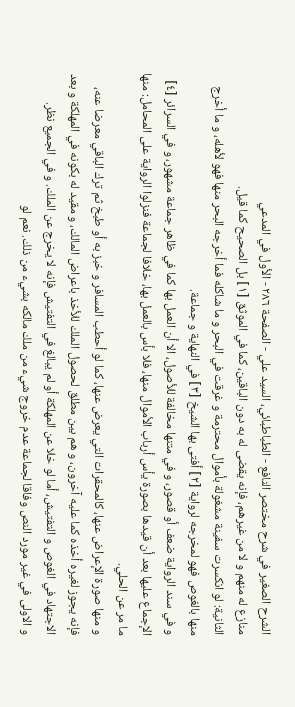الشرح الصغير في شرح مختصر النافع - الطباطبائي، السيد علي - الصفحة ٢٨٦ - الأول في المدعي
منازع له منهم و لا من غيرهم، فإنه يقضى له به دون الباقين، كما في الموثق [١] بل الصحيح كما قيل.
الثانية: لو انكسرت سفينة مشغولة بأموال محترمة و غرقت في البحر و ما شاكله فما أخرجه البحر منها فهو لأهله، و ما أخرج منها بالغوص فهو لمخرجه لرواية [٢] أفتى بها الشيخ [٣] في النهاية و جماعة.
و في سند الرواية ضعف أو قصور، و في متنها مخالفة للأصول، الا أن العمل بها كما في ظاهر جماعة مشهور، و في السرائر [٤] الإجماع عليها بعد أن قيدها بصورة يأس أرباب الأموال منها، فلا بأس بالعمل بها، خلافا لجماعة فنزلوا الرواية على المحامل: منها ما مر عن الحلي.
و منها صورة الإعراض عنها، كالمحقرات التي يعرض عنها، كما لو أحطب المسافر و خبز به أو طبخ ثم ترك الباقي معرضا عنه، فإنه يجوز لغيره أخذه كما عليه آخرون، و هم بين مطلق لحصول الملك للأخذ باعراض المالك، و مقيد له بكونه في المهلكة و بعد الاجتهاد في الغوص و التفتيش، أما لو خلا عن المهلكة أو لم يبالغ في التفتيش فإنه لا يخرج عن الملك. و في الجميع نظر.
و الاولى في غير مورد النص وفاقا لجماعة عدم خروج شيء من ملك مالكه بشيء من ذلك. نعم لو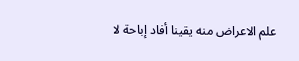علم الاعراض منه يقينا أفاد إباحة لا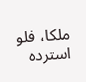ملكا، فلو استرده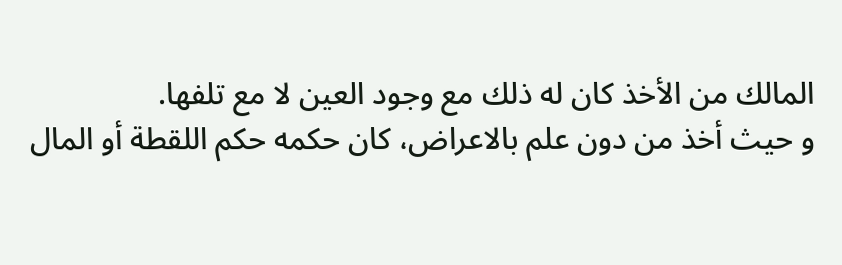المالك من الأخذ كان له ذلك مع وجود العين لا مع تلفها.
و حيث أخذ من دون علم بالاعراض، كان حكمه حكم اللقطة أو المال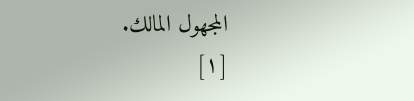المجهول المالك.
[١]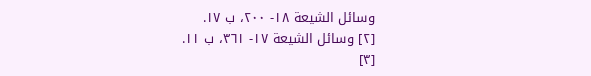وسائل الشيعة ١٨- ٢٠٠، ب ١٧.
[٢] وسائل الشيعة ١٧- ٣٦١، ب ١١.
[٣]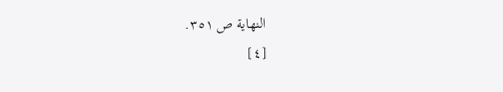النهاية ص ٣٥١.
[٤]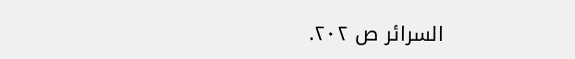السرائر ص ٢٠٢.